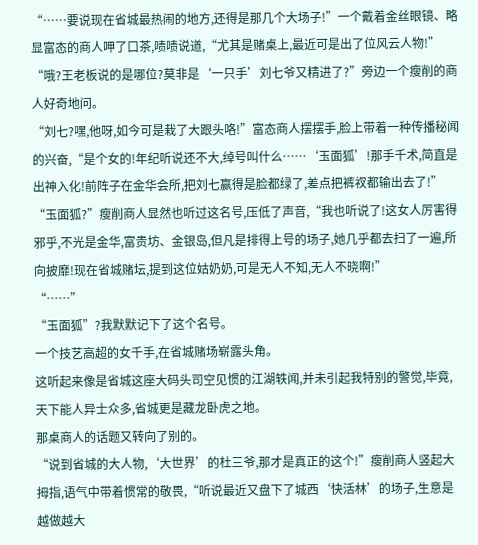“……要说现在省城最热闹的地方,还得是那几个大场子!”一个戴着金丝眼镜、略显富态的商人呷了口茶,啧啧说道,“尤其是赌桌上,最近可是出了位风云人物!”
“哦?王老板说的是哪位?莫非是‘一只手’刘七爷又精进了?”旁边一个瘦削的商人好奇地问。
“刘七?嘿,他呀,如今可是栽了大跟头咯!”富态商人摆摆手,脸上带着一种传播秘闻的兴奋,“是个女的!年纪听说还不大,绰号叫什么……‘玉面狐’!那手千术,简直是出神入化!前阵子在金华会所,把刘七赢得是脸都绿了,差点把裤衩都输出去了!”
“玉面狐?”瘦削商人显然也听过这名号,压低了声音,“我也听说了!这女人厉害得邪乎,不光是金华,富贵坊、金银岛,但凡是排得上号的场子,她几乎都去扫了一遍,所向披靡!现在省城赌坛,提到这位姑奶奶,可是无人不知,无人不晓啊!”
“……”
“玉面狐”?我默默记下了这个名号。
一个技艺高超的女千手,在省城赌场崭露头角。
这听起来像是省城这座大码头司空见惯的江湖轶闻,并未引起我特别的警觉,毕竟,天下能人异士众多,省城更是藏龙卧虎之地。
那桌商人的话题又转向了别的。
“说到省城的大人物,‘大世界’的杜三爷,那才是真正的这个!”瘦削商人竖起大拇指,语气中带着惯常的敬畏,“听说最近又盘下了城西‘快活林’的场子,生意是越做越大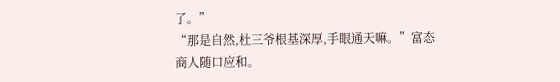了。”
“那是自然,杜三爷根基深厚,手眼通天嘛。”富态商人随口应和。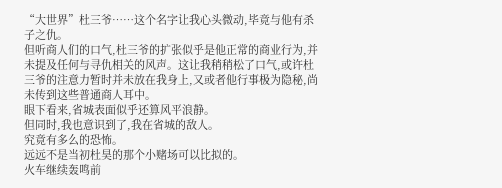“大世界”杜三爷……这个名字让我心头微动,毕竟与他有杀子之仇。
但听商人们的口气,杜三爷的扩张似乎是他正常的商业行为,并未提及任何与寻仇相关的风声。这让我稍稍松了口气,或许杜三爷的注意力暂时并未放在我身上,又或者他行事极为隐秘,尚未传到这些普通商人耳中。
眼下看来,省城表面似乎还算风平浪静。
但同时,我也意识到了,我在省城的敌人。
究竟有多么的恐怖。
远远不是当初杜昊的那个小赌场可以比拟的。
火车继续轰鸣前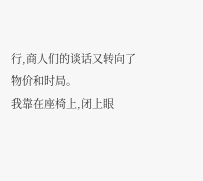行,商人们的谈话又转向了物价和时局。
我靠在座椅上,闭上眼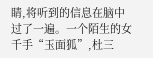睛,将听到的信息在脑中过了一遍。一个陌生的女千手“玉面狐”,杜三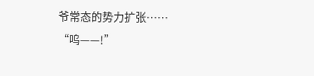爷常态的势力扩张……
“呜——!”